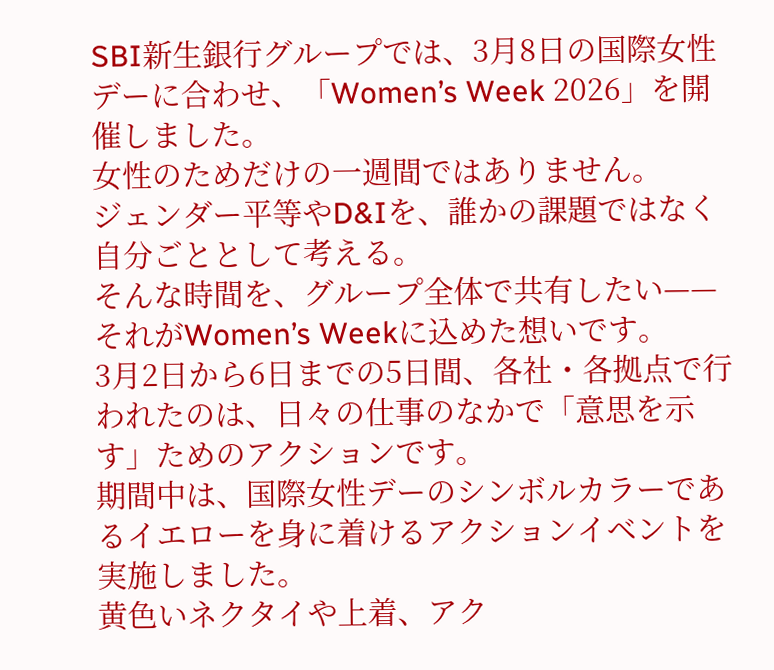SBI新生銀行グループでは、3月8日の国際女性デーに合わせ、「Women’s Week 2026」を開催しました。
女性のためだけの一週間ではありません。
ジェンダー平等やD&Iを、誰かの課題ではなく自分ごととして考える。
そんな時間を、グループ全体で共有したい——それがWomen’s Weekに込めた想いです。
3月2日から6日までの5日間、各社・各拠点で行われたのは、日々の仕事のなかで「意思を示す」ためのアクションです。
期間中は、国際女性デーのシンボルカラーであるイエローを身に着けるアクションイベントを実施しました。
黄色いネクタイや上着、アク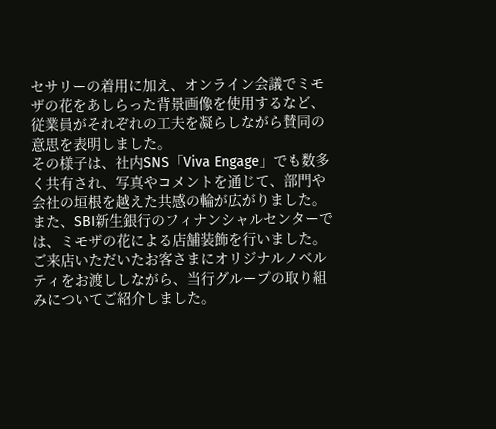セサリーの着用に加え、オンライン会議でミモザの花をあしらった背景画像を使用するなど、従業員がそれぞれの工夫を凝らしながら賛同の意思を表明しました。
その様子は、社内SNS「Viva Engage」でも数多く共有され、写真やコメントを通じて、部門や会社の垣根を越えた共感の輪が広がりました。
また、SBI新生銀行のフィナンシャルセンターでは、ミモザの花による店舗装飾を行いました。ご来店いただいたお客さまにオリジナルノベルティをお渡ししながら、当行グループの取り組みについてご紹介しました。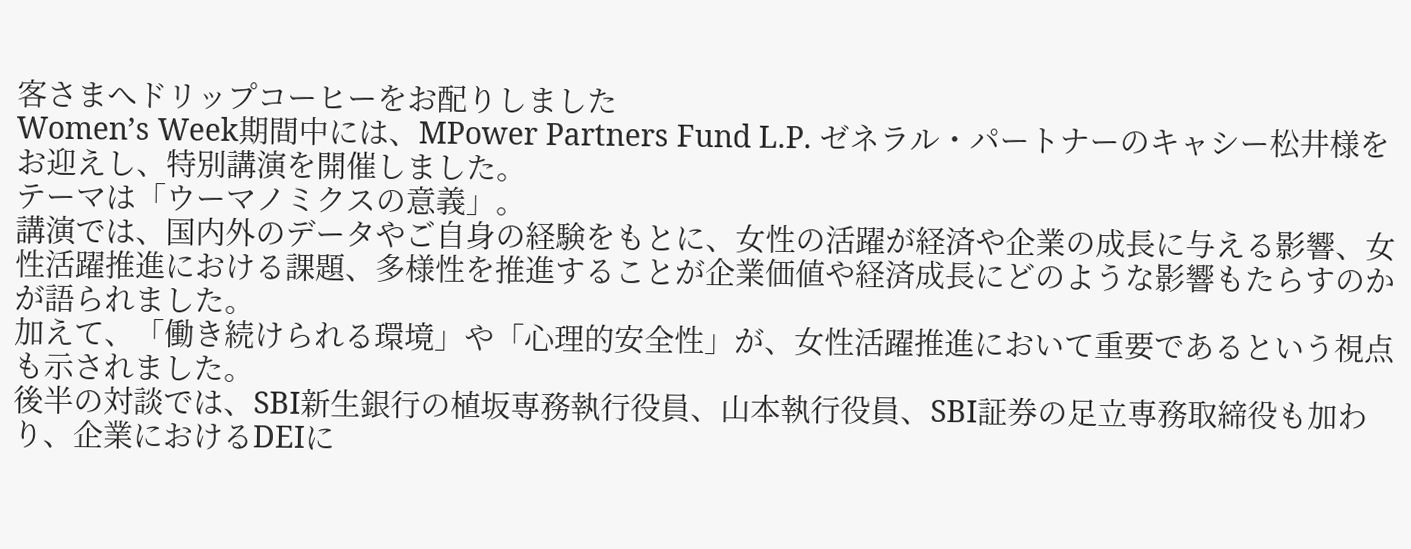客さまへドリップコーヒーをお配りしました
Women’s Week期間中には、MPower Partners Fund L.P. ゼネラル・パートナーのキャシー松井様をお迎えし、特別講演を開催しました。
テーマは「ウーマノミクスの意義」。
講演では、国内外のデータやご自身の経験をもとに、女性の活躍が経済や企業の成長に与える影響、女性活躍推進における課題、多様性を推進することが企業価値や経済成長にどのような影響もたらすのかが語られました。
加えて、「働き続けられる環境」や「心理的安全性」が、女性活躍推進において重要であるという視点も示されました。
後半の対談では、SBI新生銀行の植坂専務執行役員、山本執行役員、SBI証券の足立専務取締役も加わり、企業におけるDEIに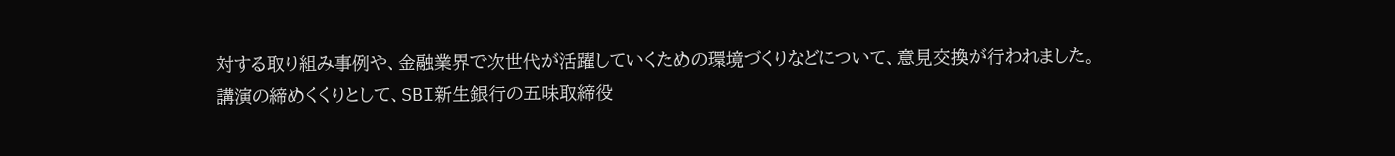対する取り組み事例や、金融業界で次世代が活躍していくための環境づくりなどについて、意見交換が行われました。
講演の締めくくりとして、SBI新生銀行の五味取締役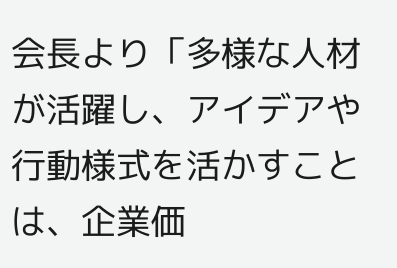会長より「多様な人材が活躍し、アイデアや行動様式を活かすことは、企業価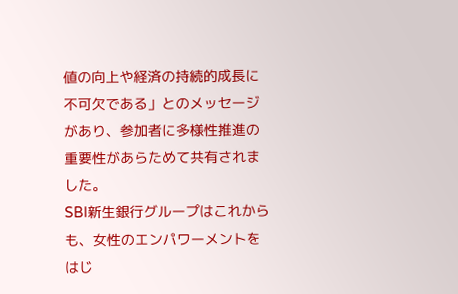値の向上や経済の持続的成長に不可欠である」とのメッセージがあり、参加者に多様性推進の重要性があらためて共有されました。
SBI新生銀行グループはこれからも、女性のエンパワーメントをはじ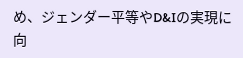め、ジェンダー平等やD&Iの実現に向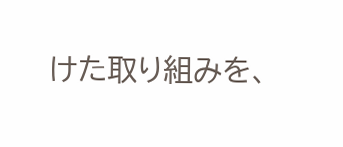けた取り組みを、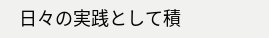日々の実践として積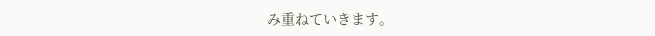み重ねていきます。